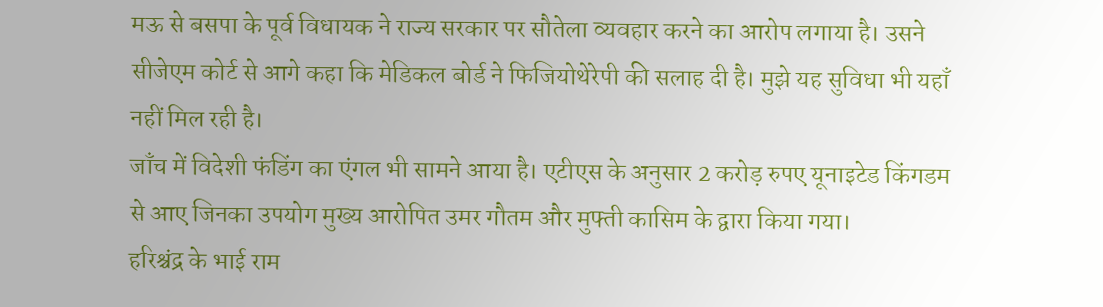मऊ से बसपा के पूर्व विधायक ने राज्य सरकार पर सौतेला व्यवहार करने का आरोप लगाया है। उसने सीजेएम कोर्ट से आगे कहा कि मेडिकल बोर्ड ने फिजियोथेरेपी की सलाह दी है। मुझे यह सुविधा भी यहाँ नहीं मिल रही है।
जाँच में विदेशी फंडिंग का एंगल भी सामने आया है। एटीएस के अनुसार 2 करोड़ रुपए यूनाइटेड किंगडम से आए जिनका उपयोग मुख्य आरोपित उमर गौतम और मुफ्ती कासिम के द्वारा किया गया।
हरिश्चंद्र के भाई राम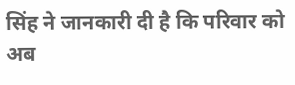सिंह ने जानकारी दी है कि परिवार को अब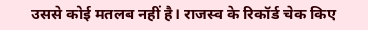उससे कोई मतलब नहीं है। राजस्व के रिकॉर्ड चेक किए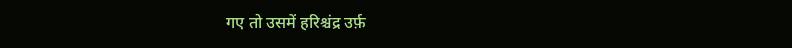गए तो उसमें हरिश्चंद्र उर्फ़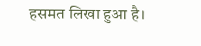हसमत लिखा हुआ है।